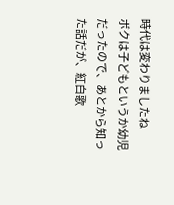時代は変わりましたね
ボクは子どもというか幼児だったので、あとから知った話だが、紅白歌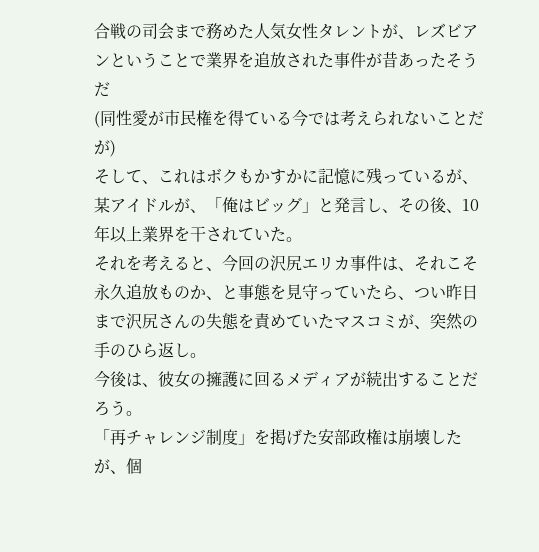合戦の司会まで務めた人気女性タレントが、レズビアンということで業界を追放された事件が昔あったそうだ
(同性愛が市民権を得ている今では考えられないことだが)
そして、これはボクもかすかに記憶に残っているが、某アイドルが、「俺はビッグ」と発言し、その後、10年以上業界を干されていた。
それを考えると、今回の沢尻エリカ事件は、それこそ永久追放ものか、と事態を見守っていたら、つい昨日まで沢尻さんの失態を責めていたマスコミが、突然の手のひら返し。
今後は、彼女の擁護に回るメディアが続出することだろう。
「再チャレンジ制度」を掲げた安部政権は崩壊したが、個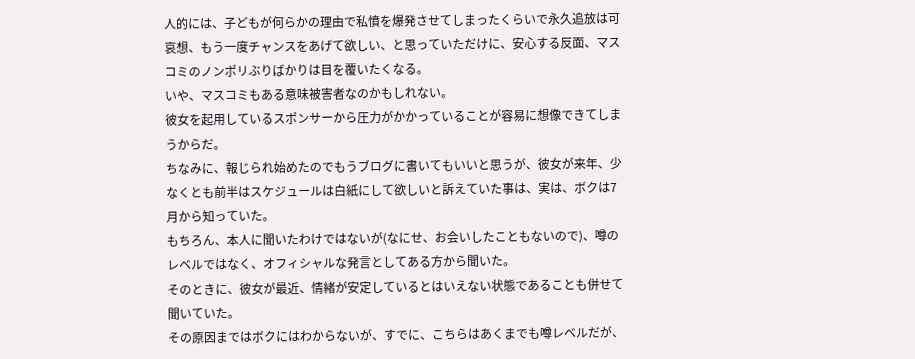人的には、子どもが何らかの理由で私憤を爆発させてしまったくらいで永久追放は可哀想、もう一度チャンスをあげて欲しい、と思っていただけに、安心する反面、マスコミのノンポリぶりばかりは目を覆いたくなる。
いや、マスコミもある意味被害者なのかもしれない。
彼女を起用しているスポンサーから圧力がかかっていることが容易に想像できてしまうからだ。
ちなみに、報じられ始めたのでもうブログに書いてもいいと思うが、彼女が来年、少なくとも前半はスケジュールは白紙にして欲しいと訴えていた事は、実は、ボクは7月から知っていた。
もちろん、本人に聞いたわけではないが(なにせ、お会いしたこともないので)、噂のレベルではなく、オフィシャルな発言としてある方から聞いた。
そのときに、彼女が最近、情緒が安定しているとはいえない状態であることも併せて聞いていた。
その原因まではボクにはわからないが、すでに、こちらはあくまでも噂レベルだが、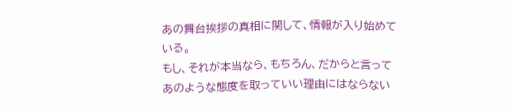あの舞台挨拶の真相に関して、情報が入り始めている。
もし、それが本当なら、もちろん、だからと言ってあのような態度を取っていい理由にはならない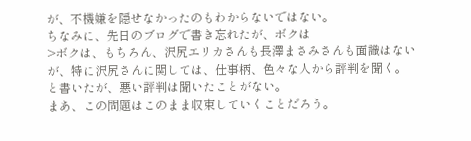が、不機嫌を隠せなかったのもわからないではない。
ちなみに、先日のブログで書き忘れたが、ボクは
>ボクは、もちろん、沢尻エリカさんも長澤まさみさんも面識はないが、特に沢尻さんに関しては、仕事柄、色々な人から評判を聞く。
と書いたが、悪い評判は聞いたことがない。
まあ、この問題はこのまま収束していくことだろう。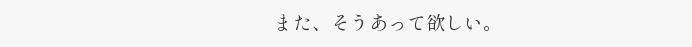また、そうあって欲しい。